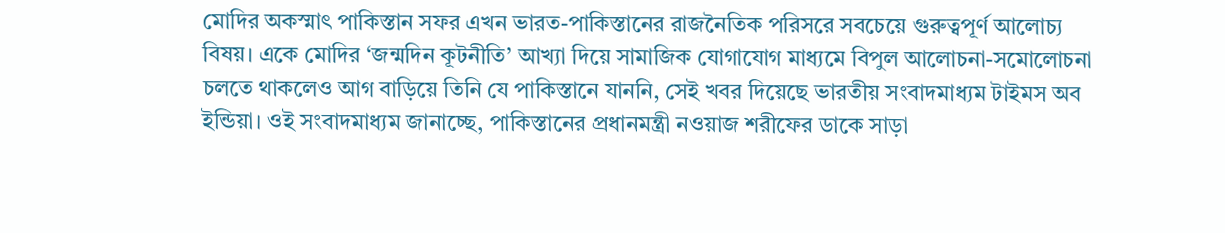মোদির অকস্মাৎ পাকিস্তান সফর এখন ভারত-পাকিস্তানের রাজনৈতিক পরিসরে সবচেয়ে গুরুত্বপূর্ণ আলোচ্য বিষয়। একে মোদির ‘জন্মদিন কূটনীতি’ আখ্যা দিয়ে সামাজিক যোগাযোগ মাধ্যমে বিপুল আলোচনা-সমোলোচনা চলতে থাকলেও আগ বাড়িয়ে তিনি যে পাকিস্তানে যাননি, সেই খবর দিয়েছে ভারতীয় সংবাদমাধ্যম টাইমস অব ইন্ডিয়া। ওই সংবাদমাধ্যম জানাচ্ছে, পাকিস্তানের প্রধানমন্ত্রী নওয়াজ শরীফের ডাকে সাড়া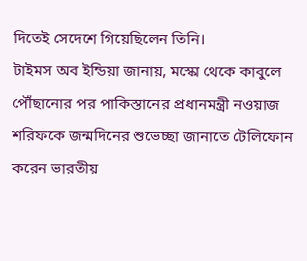দিতেই সেদেশে গিয়েছিলেন তিনি।
টাইমস অব ইন্ডিয়া জানায়, মস্কো থেকে কাবুলে পৌঁছানোর পর পাকিস্তানের প্রধানমন্ত্রী নওয়াজ শরিফকে জন্মদিনের শুভেচ্ছা জানাতে টেলিফোন করেন ভারতীয়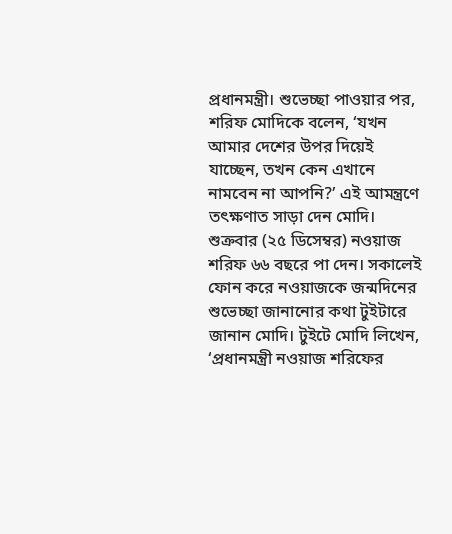প্রধানমন্ত্রী। শুভেচ্ছা পাওয়ার পর, শরিফ মোদিকে বলেন, ‘যখন আমার দেশের উপর দিয়েই যাচ্ছেন, তখন কেন এখানে নামবেন না আপনি?’ এই আমন্ত্রণে তৎক্ষণাত সাড়া দেন মোদি।
শুক্রবার (২৫ ডিসেম্বর) নওয়াজ শরিফ ৬৬ বছরে পা দেন। সকালেই ফোন করে নওয়াজকে জন্মদিনের শুভেচ্ছা জানানোর কথা টুইটারে জানান মোদি। টুইটে মোদি লিখেন, ‘প্রধানমন্ত্রী নওয়াজ শরিফের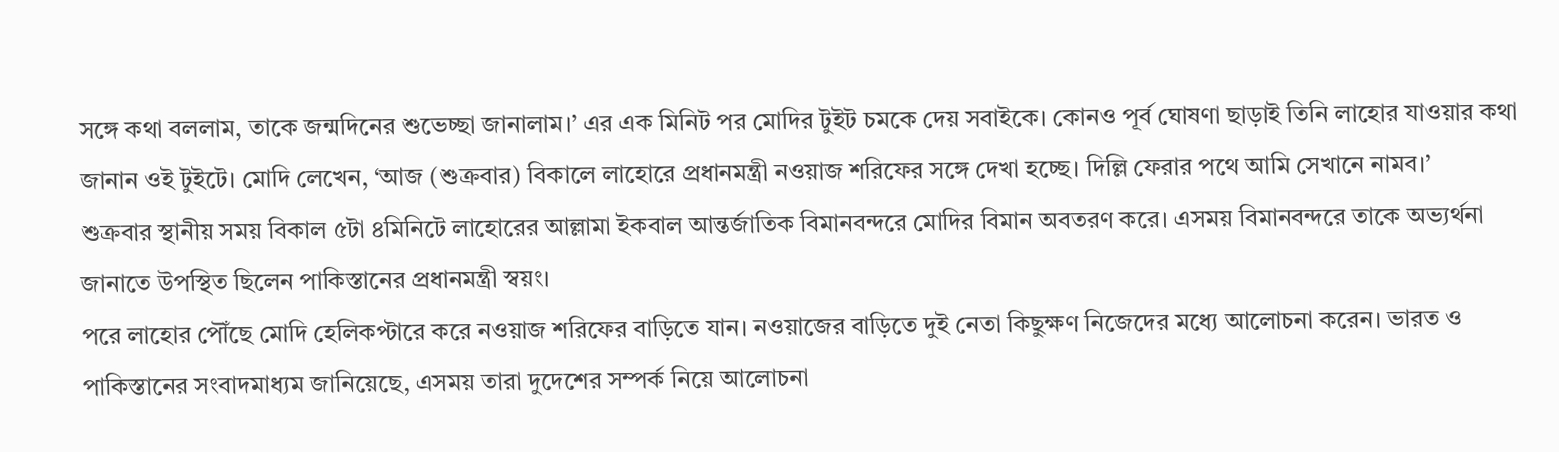সঙ্গে কথা বললাম, তাকে জন্মদিনের শুভেচ্ছা জানালাম।’ এর এক মিনিট পর মোদির টুইট চমকে দেয় সবাইকে। কোনও পূর্ব ঘোষণা ছাড়াই তিনি লাহোর যাওয়ার কথা জানান ওই টুইটে। মোদি লেখেন, ‘আজ (শুক্রবার) বিকালে লাহোরে প্রধানমন্ত্রী নওয়াজ শরিফের সঙ্গে দেখা হচ্ছে। দিল্লি ফেরার পথে আমি সেখানে নামব।’
শুক্রবার স্থানীয় সময় বিকাল ৫টা ৪মিনিটে লাহোরের আল্লামা ইকবাল আন্তর্জাতিক বিমানবন্দরে মোদির বিমান অবতরণ করে। এসময় বিমানবন্দরে তাকে অভ্যর্থনা জানাতে উপস্থিত ছিলেন পাকিস্তানের প্রধানমন্ত্রী স্বয়ং।
পরে লাহোর পৌঁছে মোদি হেলিকপ্টারে করে নওয়াজ শরিফের বাড়িতে যান। নওয়াজের বাড়িতে দুই নেতা কিছুক্ষণ নিজেদের মধ্যে আলোচনা করেন। ভারত ও পাকিস্তানের সংবাদমাধ্যম জানিয়েছে, এসময় তারা দুদেশের সম্পর্ক নিয়ে আলোচনা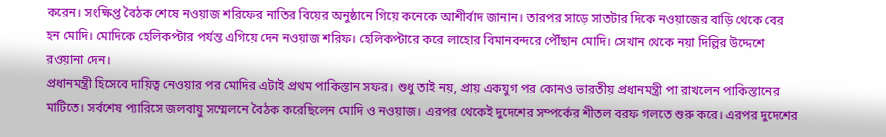করেন। সংক্ষিপ্ত বৈঠক শেষে নওয়াজ শরিফের নাতির বিয়ের অনুষ্ঠানে গিয়ে কনেকে আশীর্বাদ জানান। তারপর সাড়ে সাতটার দিকে নওয়াজের বাড়ি থেকে বের হন মোদি। মোদিকে হেলিকপ্টার পর্যন্ত এগিয়ে দেন নওয়াজ শরিফ। হেলিকপ্টারে করে লাহোর বিমানবন্দরে পৌঁছান মোদি। সেখান থেকে নয়া দিল্লির উদ্দেশে রওয়ানা দেন।
প্রধানমন্ত্রী হিসেবে দায়িত্ব নেওয়ার পর মোদির এটাই প্রথম পাকিস্তান সফর। শুধু তাই নয়, প্রায় একযুগ পর কোনও ভারতীয় প্রধানমন্ত্রী পা রাখলেন পাকিস্তানের মাটিতে। সর্বশেষ প্যারিসে জলবায়ু সম্মেলনে বৈঠক করেছিলেন মোদি ও নওয়াজ। এরপর থেকেই দুদেশের সম্পর্কের শীতল বরফ গলতে শুরু করে। এরপর দুদেশের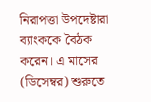নিরাপত্তা উপদেষ্টারা ব্যাংককে বৈঠক করেন। এ মাসের (ডিসেম্বর) শুরুতে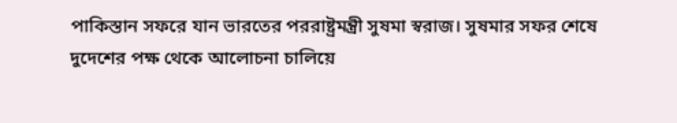পাকিস্তান সফরে যান ভারতের পররাষ্ট্রমন্ত্রী সুষমা স্বরাজ। সুষমার সফর শেষে দুদেশের পক্ষ থেকে আলোচনা চালিয়ে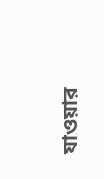যাওয়ার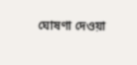ঘোষণা দেওয়া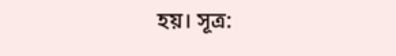হয়। সূত্র: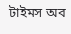টাইমস অব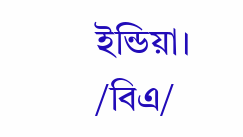ইন্ডিয়া।
/বিএ/